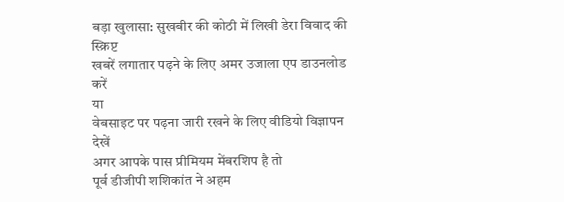बड़ा खुलासा: सुखबीर की कोठी में लिखी डेरा विवाद की स्क्रिप्ट
खबरें लगातार पढ़ने के लिए अमर उजाला एप डाउनलोड करें
या
वेबसाइट पर पढ़ना जारी रखने के लिए वीडियो विज्ञापन देखें
अगर आपके पास प्रीमियम मेंबरशिप है तो
पूर्व डीजीपी शशिकांत ने अहम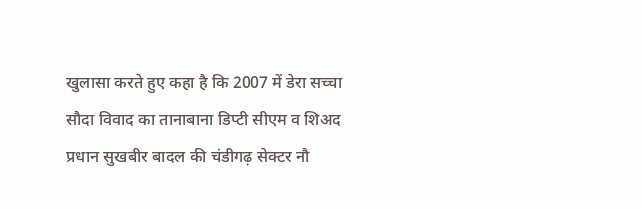खुलासा करते हुए कहा है कि 2007 में डेरा सच्चा सौदा विवाद का तानाबाना डिप्टी सीएम व शिअद प्रधान सुखबीर बादल की चंडीगढ़ सेक्टर नौ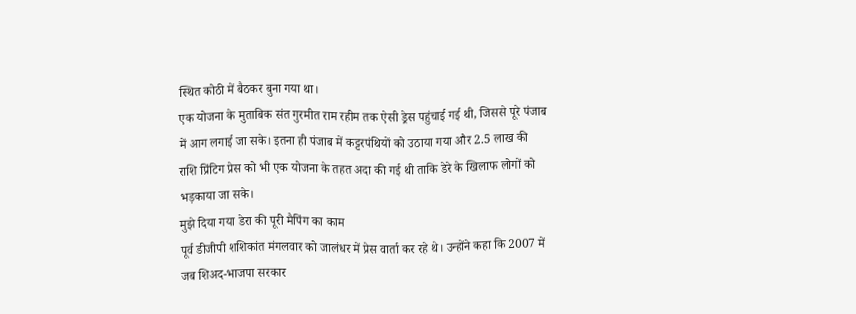स्थित कोठी में बैठकर बुना गया था।
एक योजना के मुताबिक संत गुरमीत राम रहीम तक ऐसी ड्रेस पहुंचाई गई थी, जिससे पूरे पंजाब में आग लगाई जा सके। इतना ही पंजाब में कट्टरपंथियों को उठाया गया और 2.5 लाख की राशि प्रिंटिग प्रेस को भी एक योजना के तहत अदा की गई थी ताकि डेरे के खिलाफ लोगों को भड़काया जा सके।
मुझे दिया गया डेरा की पूरी मैपिंग का काम
पूर्व डीजीपी शशिकांत मंगलवार को जालंधर में प्रेस वार्ता कर रहे थे। उन्होंने कहा कि 2007 में जब शिअद-भाजपा सरकार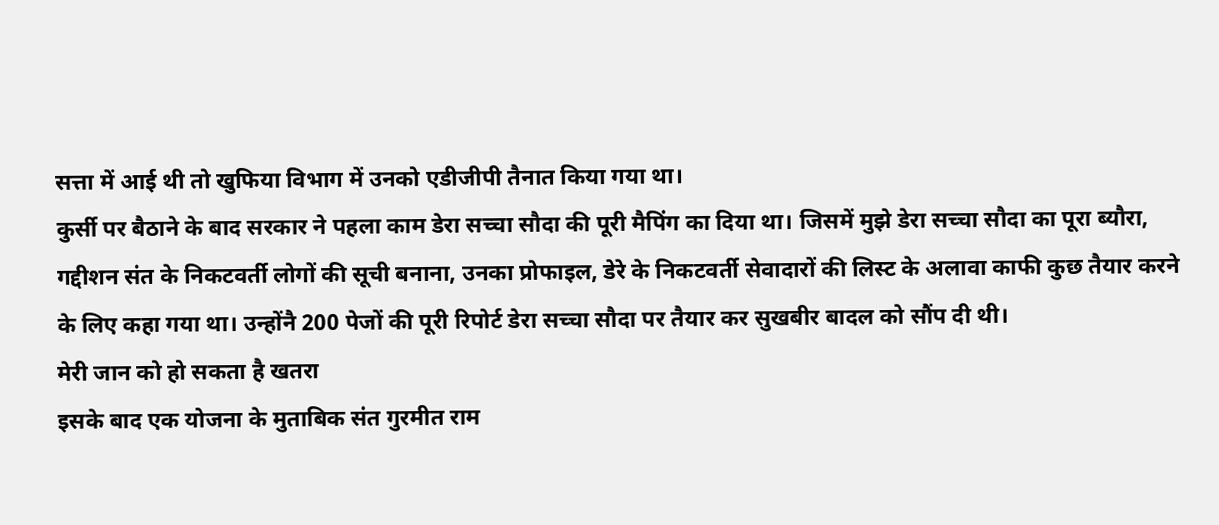सत्ता में आई थी तो खुफिया विभाग में उनको एडीजीपी तैनात किया गया था।
कुर्सी पर बैठाने के बाद सरकार ने पहला काम डेरा सच्चा सौदा की पूरी मैपिंग का दिया था। जिसमें मुझे डेरा सच्चा सौदा का पूरा ब्यौरा, गद्दीशन संत के निकटवर्ती लोगों की सूची बनाना, उनका प्रोफाइल, डेरे के निकटवर्ती सेवादारों की लिस्ट के अलावा काफी कुछ तैयार करने के लिए कहा गया था। उन्होंनै 200 पेजों की पूरी रिपोर्ट डेरा सच्चा सौदा पर तैयार कर सुखबीर बादल को सौंप दी थी।
मेरी जान को हो सकता है खतरा
इसके बाद एक योजना के मुताबिक संत गुरमीत राम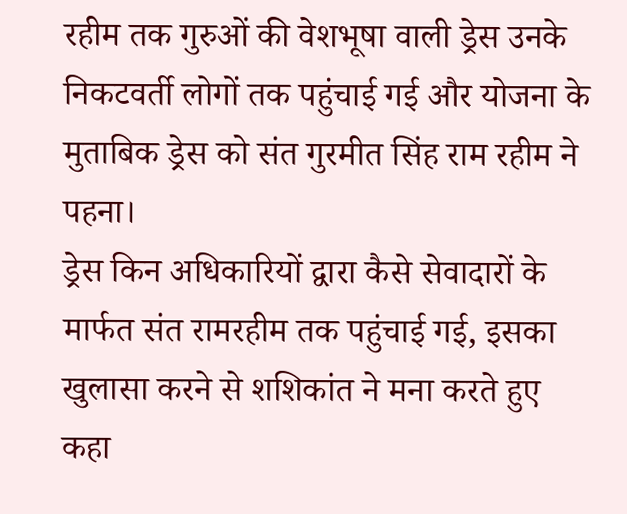रहीम तक गुरुओं की वेशभूषा वाली ड्रेस उनके निकटवर्ती लोगों तक पहुंचाई गई और योजना के मुताबिक ड्रेस को संत गुरमीत सिंह राम रहीम ने पहना।
ड्रेस किन अधिकारियों द्वारा कैसे सेवादारों के मार्फत संत रामरहीम तक पहुंचाई गई, इसका खुलासा करने से शशिकांत ने मना करते हुए कहा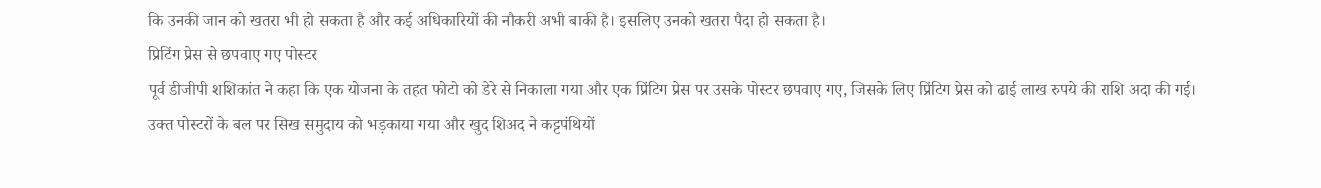कि उनकी जान को खतरा भी हो सकता है और कई अधिकारियों की नौकरी अभी बाकी है। इसलिए उनको खतरा पैदा हो सकता है।
प्रिटिंग प्रेस से छपवाए गए पोस्टर
पूर्व डीजीपी शशिकांत ने कहा कि एक योजना के तहत फोटो को डेरे से निकाला गया और एक प्रिंटिग प्रेस पर उसके पोस्टर छपवाए गए, जिसके लिए प्रिंटिग प्रेस को ढाई लाख रुपये की राशि अदा की गई।
उक्त पोस्टरों के बल पर सिख समुदाय को भड़काया गया और खुद शिअद ने कट्टपंथियों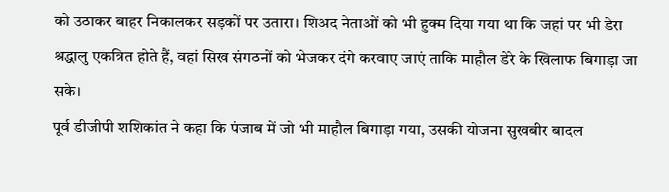को उठाकर बाहर निकालकर सड़कों पर उतारा। शिअद नेताओं को भी हुक्म दिया गया था कि जहां पर भी डेरा श्रद्धालु एकत्रित होते हैं, वहां सिख संगठनों को भेजकर दंगे करवाए जाएं ताकि माहौल डेरे के खिलाफ बिगाड़ा जा सके।
पूर्व डीजीपी शशिकांत ने कहा कि पंजाब में जो भी माहौल बिगाड़ा गया, उसकी योजना सुखबीर बादल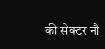की सेक्टर नौ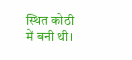स्थित कोठी में बनी थी।